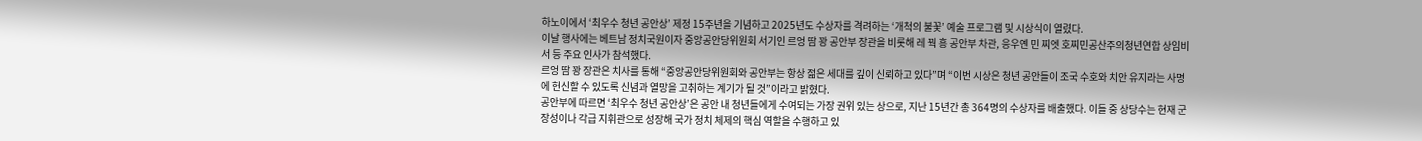하노이에서 ‘최우수 청년 공안상’ 제정 15주년을 기념하고 2025년도 수상자를 격려하는 ‘개척의 불꽃’ 예술 프로그램 및 시상식이 열렸다.
이날 행사에는 베트남 정치국원이자 중앙공안당위원회 서기인 르엉 땀 꽝 공안부 장관을 비롯해 레 꿕 흥 공안부 차관, 응우옌 민 찌엣 호찌민공산주의청년연합 상임비서 등 주요 인사가 참석했다.
르엉 땀 꽝 장관은 치사를 통해 “중앙공안당위원회와 공안부는 항상 젊은 세대를 깊이 신뢰하고 있다”며 “이번 시상은 청년 공안들이 조국 수호와 치안 유지라는 사명에 헌신할 수 있도록 신념과 열망을 고취하는 계기가 될 것”이라고 밝혔다.
공안부에 따르면 ‘최우수 청년 공안상’은 공안 내 청년들에게 수여되는 가장 권위 있는 상으로, 지난 15년간 총 364명의 수상자를 배출했다. 이들 중 상당수는 현재 군 장성이나 각급 지휘관으로 성장해 국가 정치 체제의 핵심 역할을 수행하고 있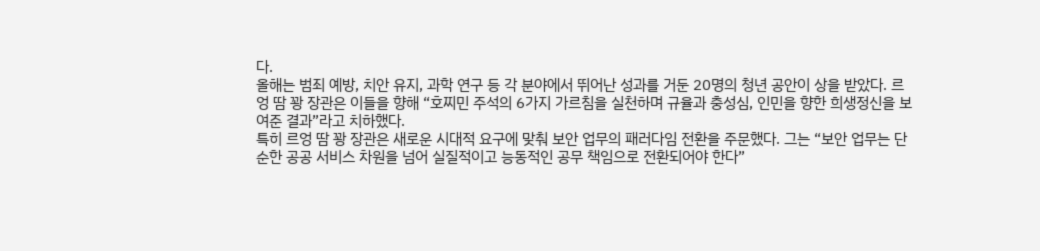다.
올해는 범죄 예방, 치안 유지, 과학 연구 등 각 분야에서 뛰어난 성과를 거둔 20명의 청년 공안이 상을 받았다. 르엉 땀 꽝 장관은 이들을 향해 “호찌민 주석의 6가지 가르침을 실천하며 규율과 충성심, 인민을 향한 희생정신을 보여준 결과”라고 치하했다.
특히 르엉 땀 꽝 장관은 새로운 시대적 요구에 맞춰 보안 업무의 패러다임 전환을 주문했다. 그는 “보안 업무는 단순한 공공 서비스 차원을 넘어 실질적이고 능동적인 공무 책임으로 전환되어야 한다”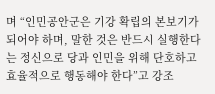며 “인민공안군은 기강 확립의 본보기가 되어야 하며, 말한 것은 반드시 실행한다는 정신으로 당과 인민을 위해 단호하고 효율적으로 행동해야 한다”고 강조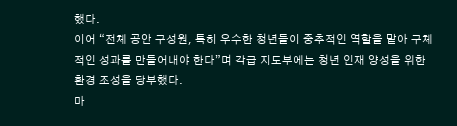했다.
이어 “전체 공안 구성원, 특히 우수한 청년들이 중추적인 역할을 맡아 구체적인 성과를 만들어내야 한다”며 각급 지도부에는 청년 인재 양성을 위한 환경 조성을 당부했다.
마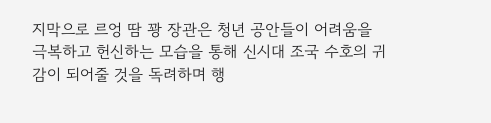지막으로 르엉 땀 꽝 장관은 청년 공안들이 어려움을 극복하고 헌신하는 모습을 통해 신시대 조국 수호의 귀감이 되어줄 것을 독려하며 행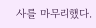사를 마무리했다.